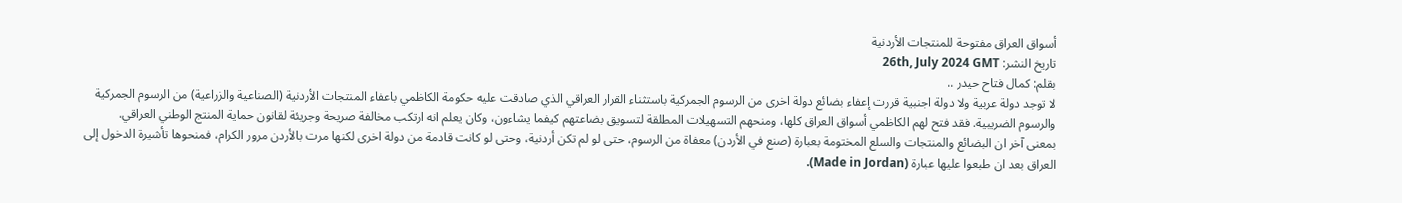أسواق العراق مفتوحة للمنتجات الأردنية
تاريخ النشر: 26th, July 2024 GMT
بقلم: كمال فتاح حيدر ..
لا توجد دولة عربية ولا دولة اجنبية قررت إعفاء بضائع دولة اخرى من الرسوم الجمركية باستثناء القرار العراقي الذي صادقت عليه حكومة الكاظمي باعفاء المنتجات الأردنية (الصناعية والزراعية) من الرسوم الجمركية والرسوم الضريبية. فقد فتح لهم الكاظمي أسواق العراق كلها، ومنحهم التسهيلات المطلقة لتسويق بضاعتهم كيفما يشاءون، وكان يعلم انه ارتكب مخالفة صريحة وجريئة لقانون حماية المنتج الوطني العراقي.
بمعنى آخر ان البضائع والمنتجات والسلع المختومة بعبارة (صنع في الأردن) معفاة من الرسوم، حتى لو لم تكن أردنية، وحتى لو كانت قادمة من دولة اخرى لكنها مرت بالأردن مرور الكرام، فمنحوها تأشيرة الدخول إلى العراق بعد ان طبعوا عليها عبارة (Made in Jordan).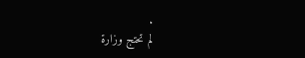.
لم تحتج وزارة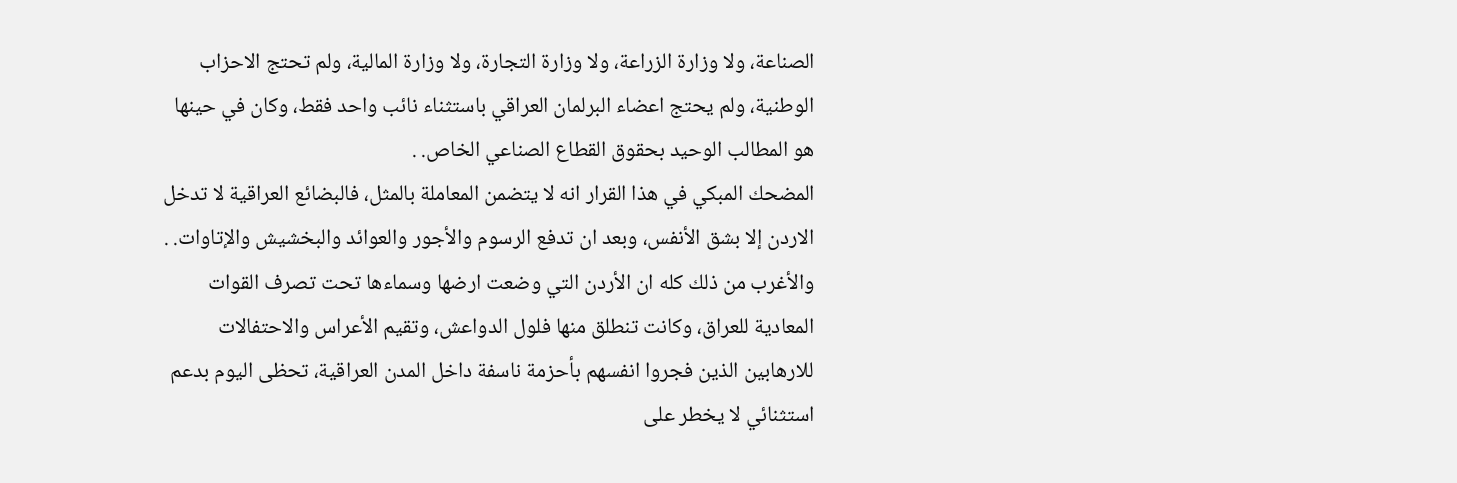الصناعة، ولا وزارة الزراعة، ولا وزارة التجارة، ولا وزارة المالية، ولم تحتج الاحزاب الوطنية، ولم يحتج اعضاء البرلمان العراقي باستثناء نائب واحد فقط، وكان في حينها هو المطالب الوحيد بحقوق القطاع الصناعي الخاص. .
المضحك المبكي في هذا القرار انه لا يتضمن المعاملة بالمثل، فالبضائع العراقية لا تدخل الاردن إلا بشق الأنفس، وبعد ان تدفع الرسوم والأجور والعوائد والبخشيش والإتاوات. .
والأغرب من ذلك كله ان الأردن التي وضعت ارضها وسماءها تحت تصرف القوات المعادية للعراق، وكانت تنطلق منها فلول الدواعش، وتقيم الأعراس والاحتفالات للارهابين الذين فجروا انفسهم بأحزمة ناسفة داخل المدن العراقية، تحظى اليوم بدعم استثنائي لا يخطر على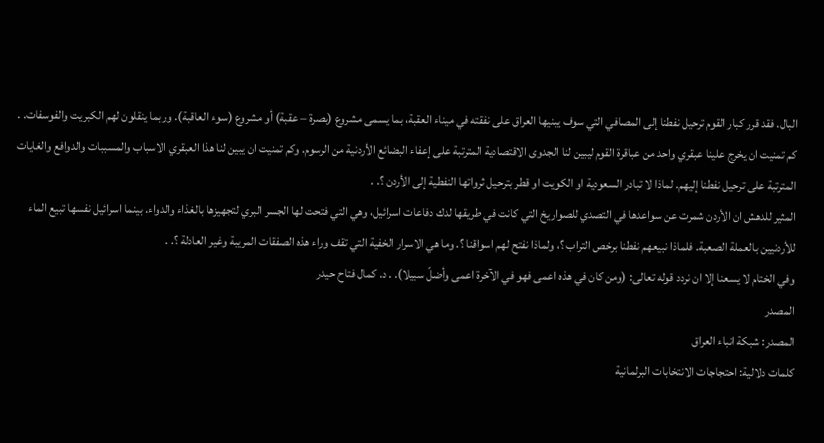البال. فقد قرر كبار القوم ترحيل نفطنا إلى المصافي التي سوف يبنيها العراق على نفقته في ميناء العقبة، بما يسمى مشروع (بصرة – عقبة) أو مشروع (سوء العاقبة). وربما ينقلون لهم الكبريت والفوسفات. .
كم تمنيت ان يخرج علينا عبقري واحد من عباقرة القوم ليبين لنا الجدوى الاقتصادية المترتبة على إعفاء البضائع الأردنية من الرسوم. وكم تمنيت ان يبين لنا هذا العبقري الاسباب والمسببات والدوافع والغايات المترتبة على ترحيل نفطنا إليهم. لماذا لا تبادر السعودية او الكويت او قطر بترحيل ثرواتها النفطية إلى الأردن ؟. .
المثير للدهش ان الأردن شمرت عن سواعدها في التصدي للصواريخ التي كانت في طريقها لدك دفاعات اسرائيل، وهي التي فتحت لها الجسر البري لتجهيزها بالغذاء والدواء. بينما اسرائيل نفسها تبيع الماء للأردنيين بالعملة الصعبة. فلماذا نبيعهم نفطنا برخص التراب ؟، ولماذا نفتح لهم اسواقنا ؟. وما هي الاسرار الخفية التي تقف وراء هذه الصفقات المريبة وغير العادلة ؟. .
وفي الختام لا يسعنا إلا ان نردد قوله تعالى: (ومن كان في هذه اعمى فهو في الآخرة اعمى وأضلّ سبيلا). . د. كمال فتاح حيدر
المصدر
المصدر: شبكة انباء العراق
كلمات دلالية: احتجاجات الانتخابات البرلمانية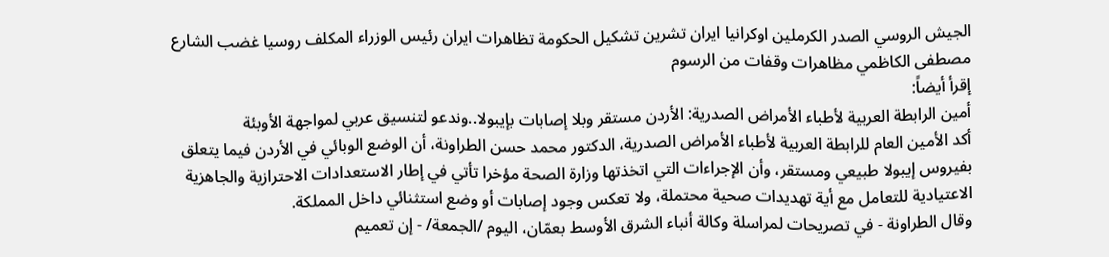الجيش الروسي الصدر الكرملين اوكرانيا ايران تشرين تشكيل الحكومة تظاهرات ايران رئيس الوزراء المكلف روسيا غضب الشارع مصطفى الكاظمي مظاهرات وقفات من الرسوم
إقرأ أيضاً:
أمين الرابطة العربية لأطباء الأمراض الصدرية: الأردن مستقر وبلا إصابات بإيبولا..وندعو لتنسيق عربي لمواجهة الأوبئة
أكد الأمين العام للرابطة العربية لأطباء الأمراض الصدرية، الدكتور محمد حسن الطراونة، أن الوضع الوبائي في الأردن فيما يتعلق بفيروس إيبولا طبيعي ومستقر، وأن الإجراءات التي اتخذتها وزارة الصحة مؤخرا تأتي في إطار الاستعدادات الاحترازية والجاهزية الاعتيادية للتعامل مع أية تهديدات صحية محتملة، ولا تعكس وجود إصابات أو وضع استثنائي داخل المملكة.
وقال الطراونة - في تصريحات لمراسلة وكالة أنباء الشرق الأوسط بعمّان، اليوم /الجمعة/ - إن تعميم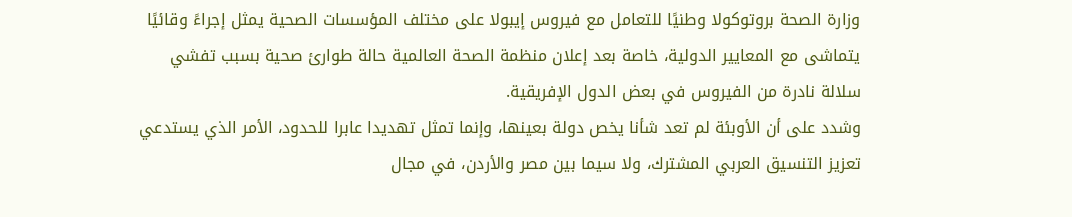وزارة الصحة بروتوكولا وطنيًا للتعامل مع فيروس إيبولا على مختلف المؤسسات الصحية يمثل إجراءً وقائيًا يتماشى مع المعايير الدولية، خاصة بعد إعلان منظمة الصحة العالمية حالة طوارئ صحية بسبب تفشي سلالة نادرة من الفيروس في بعض الدول الإفريقية.
وشدد على أن الأوبئة لم تعد شأنا يخص دولة بعينها، وإنما تمثل تهديدا عابرا للحدود، الأمر الذي يستدعي تعزيز التنسيق العربي المشترك، ولا سيما بين مصر والأردن، في مجال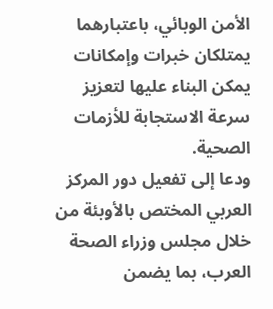الأمن الوبائي، باعتبارهما يمتلكان خبرات وإمكانات يمكن البناء عليها لتعزيز سرعة الاستجابة للأزمات الصحية.
ودعا إلى تفعيل دور المركز العربي المختص بالأوبئة من خلال مجلس وزراء الصحة العرب، بما يضمن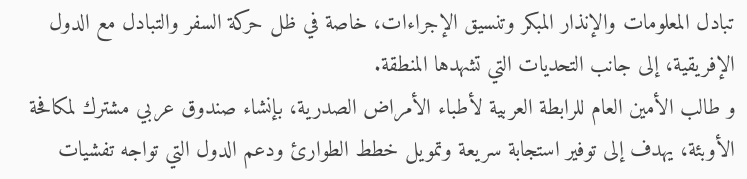تبادل المعلومات والإنذار المبكر وتنسيق الإجراءات، خاصة في ظل حركة السفر والتبادل مع الدول الإفريقية، إلى جانب التحديات التي تشهدها المنطقة.
و طالب الأمين العام للرابطة العربية لأطباء الأمراض الصدرية، بإنشاء صندوق عربي مشترك لمكافحة الأوبئة، يهدف إلى توفير استجابة سريعة وتمويل خطط الطوارئ ودعم الدول التي تواجه تفشيات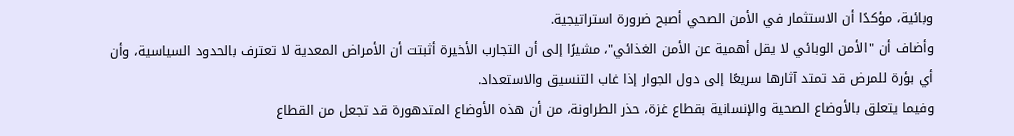وبائية، مؤكدًا أن الاستثمار في الأمن الصحي أصبح ضرورة استراتيجية.
وأضاف أن "الأمن الوبائي لا يقل أهمية عن الأمن الغذائي"، مشيرًا إلى أن التجارب الأخيرة أثبتت أن الأمراض المعدية لا تعترف بالحدود السياسية، وأن أي بؤرة للمرض قد تمتد آثارها سريعًا إلى دول الجوار إذا غاب التنسيق والاستعداد.
وفيما يتعلق بالأوضاع الصحية والإنسانية بقطاع غزة، حذر الطراونة، من أن هذه الأوضاع المتدهورة قد تجعل من القطاع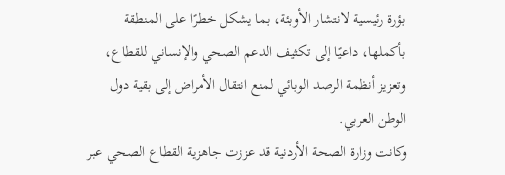بؤرة رئيسية لانتشار الأوبئة، بما يشكل خطرًا على المنطقة بأكملها، داعيًا إلى تكثيف الدعم الصحي والإنساني للقطاع، وتعزيز أنظمة الرصد الوبائي لمنع انتقال الأمراض إلى بقية دول الوطن العربي.
وكانت وزارة الصحة الأردنية قد عززت جاهزية القطاع الصحي عبر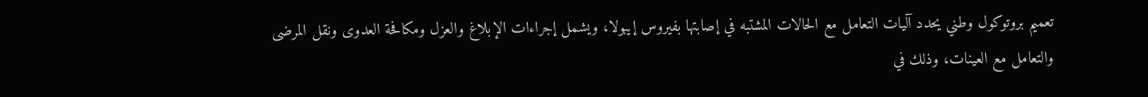تعميم بروتوكول وطني يحدد آليات التعامل مع الحالات المشتبه في إصابتها بفيروس إيبولا، ويشمل إجراءات الإبلاغ والعزل ومكافحة العدوى ونقل المرضى والتعامل مع العينات، وذلك في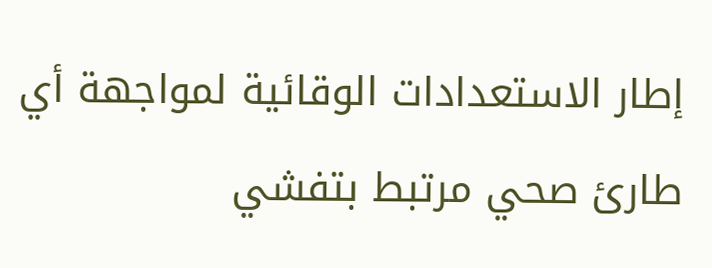إطار الاستعدادات الوقائية لمواجهة أي طارئ صحي مرتبط بتفشي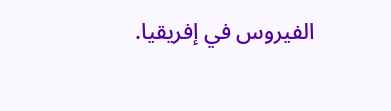الفيروس في إفريقيا.